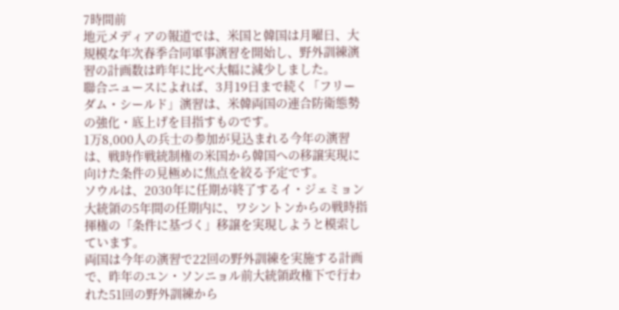7時間前
地元メディアの報道では、米国と韓国は月曜日、大規模な年次春季合同軍事演習を開始し、野外訓練演習の計画数は昨年に比べ大幅に減少しました。
聯合ニュースによれば、3月19日まで続く「フリーダム・シールド」演習は、米韓両国の連合防衛態勢の強化・底上げを目指すものです。
1万8,000人の兵士の参加が見込まれる今年の演習は、戦時作戦統制権の米国から韓国への移譲実現に向けた条件の見極めに焦点を絞る予定です。
ソウルは、2030年に任期が終了するイ・ジェミョン大統領の5年間の任期内に、ワシントンからの戦時指揮権の「条件に基づく」移譲を実現しようと模索しています。
両国は今年の演習で22回の野外訓練を実施する計画で、昨年のユン・ソンニョル前大統領政権下で行われた51回の野外訓練から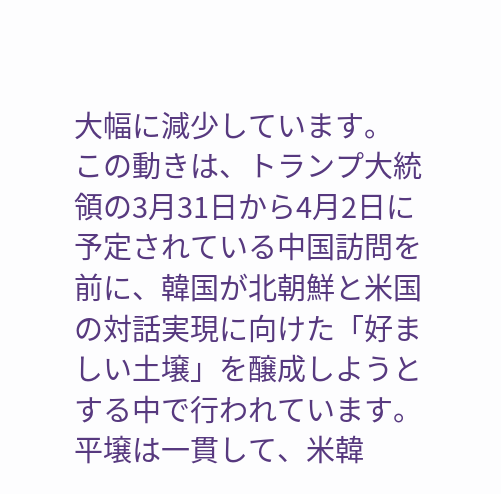大幅に減少しています。
この動きは、トランプ大統領の3月31日から4月2日に予定されている中国訪問を前に、韓国が北朝鮮と米国の対話実現に向けた「好ましい土壌」を醸成しようとする中で行われています。
平壌は一貫して、米韓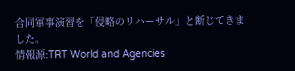合同軍事演習を「侵略のリハーサル」と断じてきました。
情報源:TRT World and Agencies